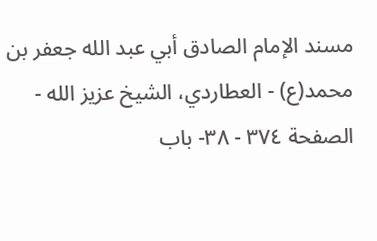مسند الإمام الصادق أبي عبد الله جعفر بن محمد(ع) - العطاردي، الشيخ عزيز الله - الصفحة ٣٧٤ - ٣٨- باب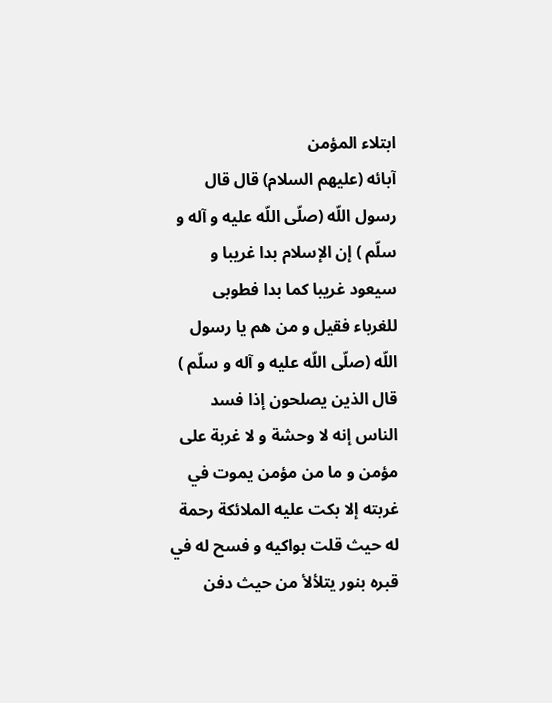ابتلاء المؤمن
آبائه (عليهم السلام) قال قال رسول اللّه (صلّى اللّه عليه و آله و سلّم ) إن الإسلام بدا غريبا و سيعود غريبا كما بدا فطوبى للغرباء فقيل و من هم يا رسول اللّه (صلّى اللّه عليه و آله و سلّم ) قال الذين يصلحون إذا فسد الناس إنه لا وحشة و لا غربة على مؤمن و ما من مؤمن يموت في غربته إلا بكت عليه الملائكة رحمة له حيث قلت بواكيه و فسح له في قبره بنور يتلألأ من حيث دفن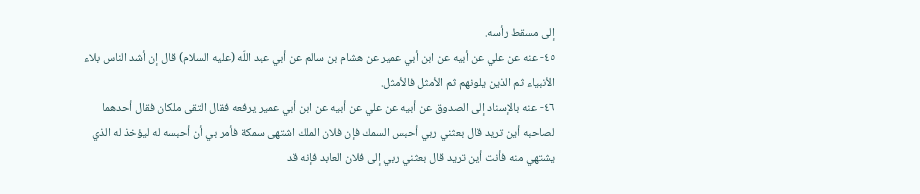إلى مسقط رأسه.
٤٥- عنه عن علي عن أبيه عن ابن أبي عمير عن هشام بن سالم عن أبي عبد اللّه (عليه السلام) قال إن أشد الناس بلاء الأنبياء ثم الذين يلونهم ثم الأمثل فالأمثل.
٤٦- عنه بالإسناد إلى الصدوق عن أبيه عن علي عن أبيه عن ابن أبي عمير يرفعه فقال التقى ملكان فقال أحدهما لصاحبه أين تريد قال بعثني ربي أحبس السمك فإن فلان الملك اشتهى سمكة فأمر بي أن أحبسه له ليؤخذ له الذي يشتهي منه فأنت أين تريد قال بعثني ربي إلى فلان العابد فإنه قد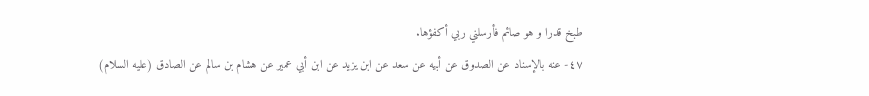طبخ قدرا و هو صائم فأرسلني ربي أكفؤها.
٤٧- عنه بالإسناد عن الصدوق عن أبيه عن سعد عن ابن يزيد عن ابن أبي عمير عن هشام بن سالم عن الصادق (عليه السلام)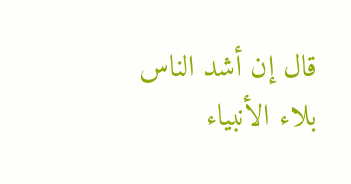قال إن أشد الناس بلاء الأنبياء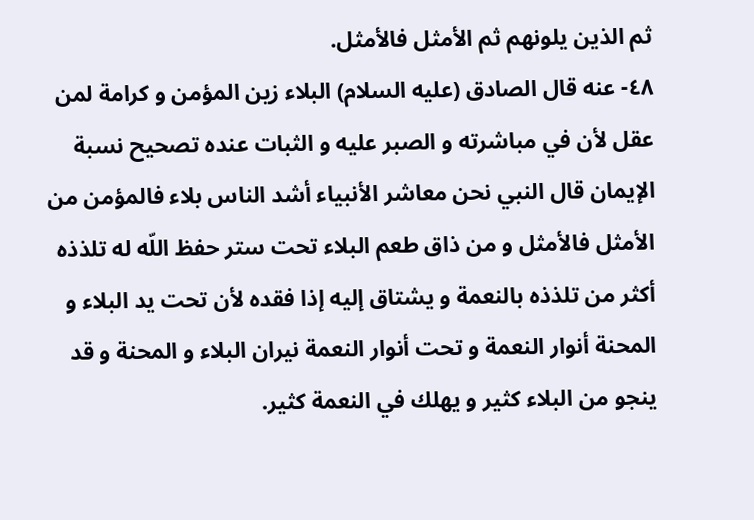ثم الذين يلونهم ثم الأمثل فالأمثل.
٤٨- عنه قال الصادق (عليه السلام) البلاء زين المؤمن و كرامة لمن عقل لأن في مباشرته و الصبر عليه و الثبات عنده تصحيح نسبة الإيمان قال النبي نحن معاشر الأنبياء أشد الناس بلاء فالمؤمن من الأمثل فالأمثل و من ذاق طعم البلاء تحت ستر حفظ اللّه له تلذذه أكثر من تلذذه بالنعمة و يشتاق إليه إذا فقده لأن تحت يد البلاء و المحنة أنوار النعمة و تحت أنوار النعمة نيران البلاء و المحنة و قد ينجو من البلاء كثير و يهلك في النعمة كثير.